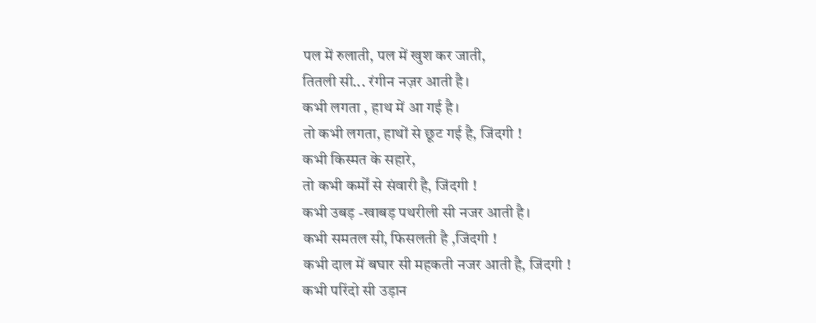पल में रुलाती, पल में खुश कर जाती,
तितली सी... रंगीन नज़र आती है।
कभी लगता , हाथ में आ गई है।
तो कभी लगता, हाथों से छूट गई है, जिंदगी !
कभी किस्मत के सहारे,
तो कभी कर्मों से संवारी है, जिंदगी !
कभी उबड़ -खाबड़ पथरीली सी नजर आती है।
कभी समतल सी, फिसलती है ,जिंदगी !
कभी दाल में बघार सी महकती नजर आती है, जिंदगी !
कभी परिंदो सी उड़ान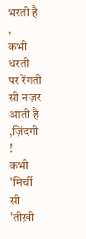भरती है ,
कभी धरती पर रेंगती सी नज़र आती है ,ज़िंदगी !
कभी 'मिर्ची सी 'तीख़ी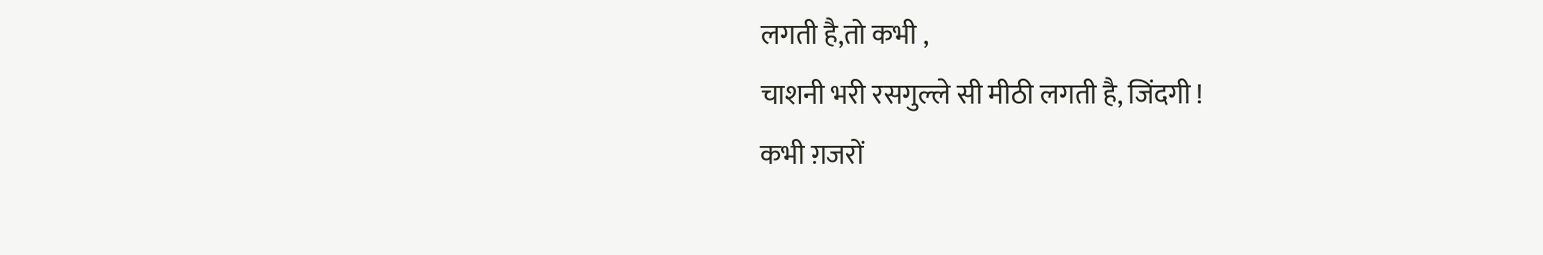लगती है,तो कभी ,
चाशनी भरी रसगुल्ले सी मीठी लगती है, जिंदगी !
कभी ग़जरों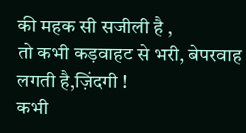की महक सी सजीली है ,
तो कभी कड़वाहट से भरी, बेपरवाह लगती है,ज़िंदगी !
कभी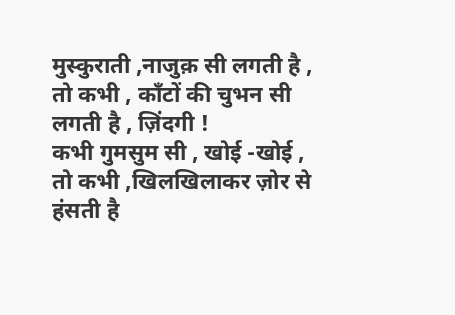मुस्कुराती ,नाजुक़ सी लगती है ,
तो कभी , काँटों की चुभन सी लगती है , ज़िंदगी !
कभी गुमसुम सी , खोई -खोई ,
तो कभी ,खिलखिलाकर ज़ोर से हंसती है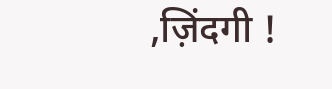,ज़िंदगी !